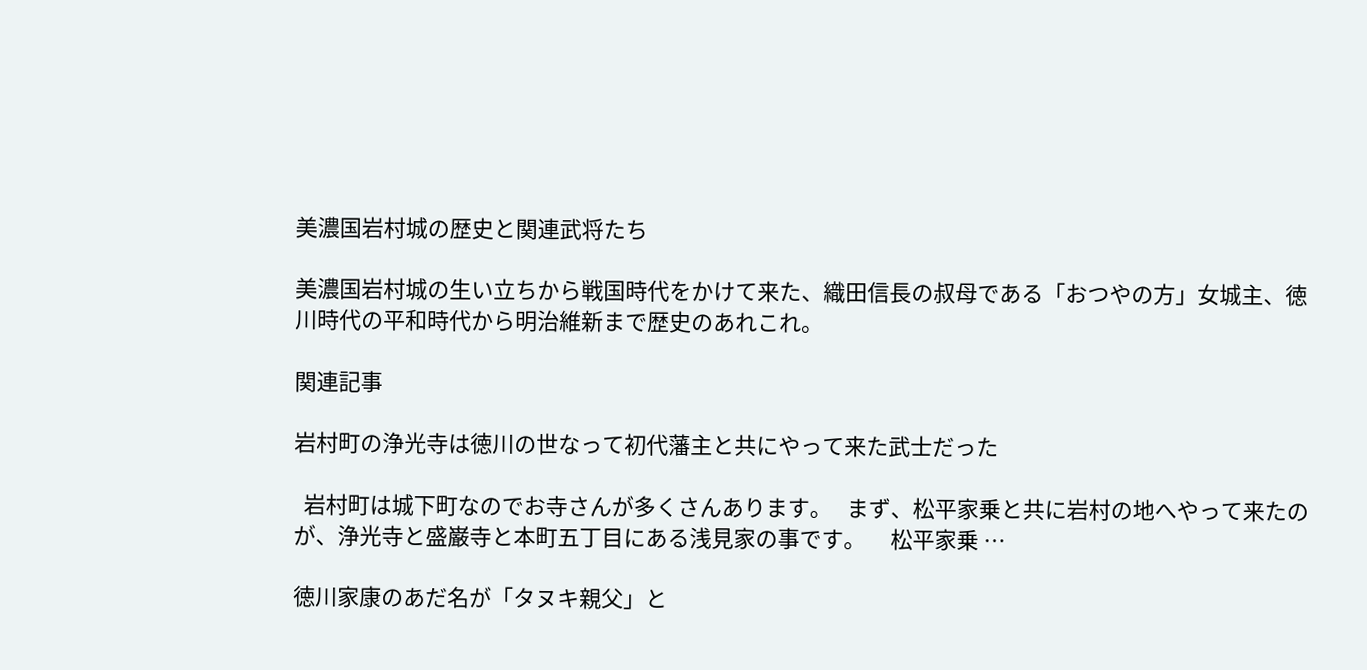美濃国岩村城の歴史と関連武将たち

美濃国岩村城の生い立ちから戦国時代をかけて来た、織田信長の叔母である「おつやの方」女城主、徳川時代の平和時代から明治維新まで歴史のあれこれ。

関連記事

岩村町の浄光寺は徳川の世なって初代藩主と共にやって来た武士だった

  岩村町は城下町なのでお寺さんが多くさんあります。   まず、松平家乗と共に岩村の地へやって来たのが、浄光寺と盛巌寺と本町五丁目にある浅見家の事です。     松平家乗 …

徳川家康のあだ名が「タヌキ親父」と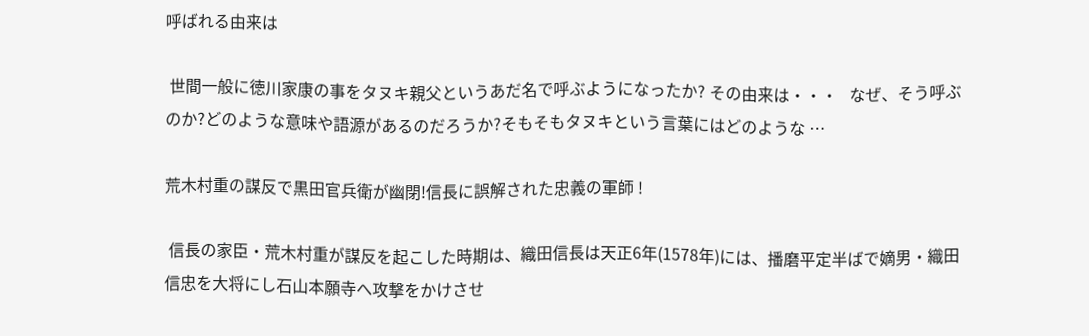呼ばれる由来は

 世間一般に徳川家康の事をタヌキ親父というあだ名で呼ぶようになったか? その由来は・・・   なぜ、そう呼ぶのか?どのような意味や語源があるのだろうか?そもそもタヌキという言葉にはどのような …

荒木村重の謀反で黒田官兵衛が幽閉!信長に誤解された忠義の軍師 !

 信長の家臣・荒木村重が謀反を起こした時期は、織田信長は天正6年(1578年)には、播磨平定半ばで嫡男・織田信忠を大将にし石山本願寺へ攻撃をかけさせ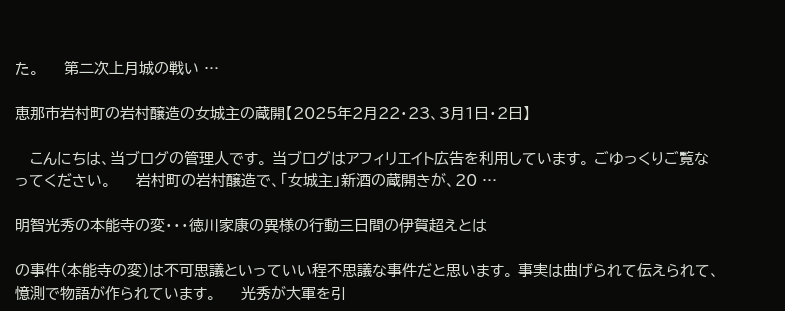た。     第二次上月城の戦い …

恵那市岩村町の岩村醸造の女城主の蔵開【2025年2月22・23、3月1日・2日】

   こんにちは、当ブログの管理人です。 当ブログはアフィリエイト広告を利用しています。 ごゆっくりご覧なってください。     岩村町の岩村醸造で、「女城主」新酒の蔵開きが、20 …

明智光秀の本能寺の変・・・徳川家康の異様の行動三日間の伊賀超えとは

の事件(本能寺の変)は不可思議といっていい程不思議な事件だと思います。 事実は曲げられて伝えられて、憶測で物語が作られています。     光秀が大軍を引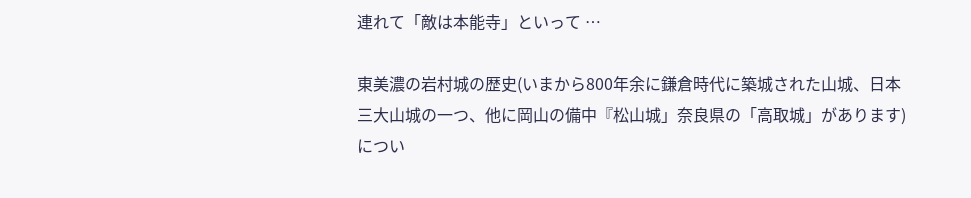連れて「敵は本能寺」といって …

東美濃の岩村城の歴史(いまから800年余に鎌倉時代に築城された山城、日本三大山城の一つ、他に岡山の備中『松山城」奈良県の「高取城」があります)につい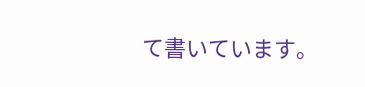て書いています。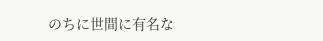のちに世間に有名な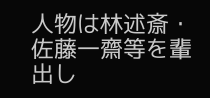人物は林述斎・佐藤一齋等を輩出し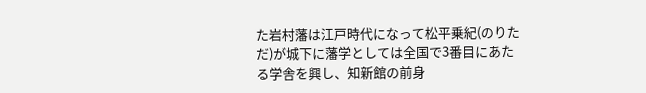た岩村藩は江戸時代になって松平乗紀(のりただ)が城下に藩学としては全国で3番目にあたる学舎を興し、知新館の前身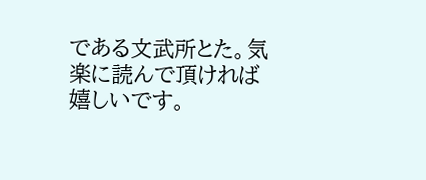である文武所とた。気楽に読んで頂ければ嬉しいです。